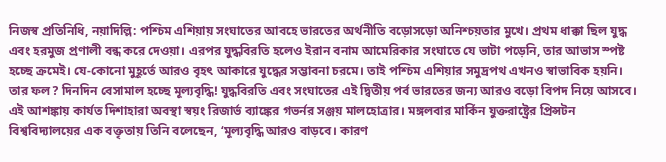নিজস্ব প্রতিনিধি, নয়াদিল্লি: পশ্চিম এশিয়ায় সংঘাতের আবহে ভারতের অর্থনীতি বড়োসড়ো অনিশ্চয়তার মুখে। প্রথম ধাক্কা ছিল যুদ্ধ এবং হরমুজ প্রণালী বন্ধ করে দেওয়া। এরপর যুদ্ধবিরতি হলেও ইরান বনাম আমেরিকার সংঘাতে যে ভাটা পড়েনি, তার আভাস স্পষ্ট হচ্ছে ক্রমেই। যে-কোনো মুহূর্তে আরও বৃহৎ আকারে যুদ্ধের সম্ভাবনা চরমে। তাই পশ্চিম এশিয়ার সমুদ্রপথ এখনও স্বাভাবিক হয়নি। তার ফল? দিনদিন বেসামাল হচ্ছে মূল্যবৃদ্ধি! যুদ্ধবিরতি এবং সংঘাতের এই দ্বিতীয় পর্ব ভারতের জন্য আরও বড়ো বিপদ নিয়ে আসবে। এই আশঙ্কায় কার্যত দিশাহারা অবস্থা স্বয়ং রিজার্ভ ব্যাঙ্কের গভর্নর সঞ্জয় মালহোত্রার। মঙ্গলবার মার্কিন যুক্তরাষ্ট্রের প্রিন্সটন বিশ্ববিদ্যালয়ের এক বক্তৃতায় তিনি বলেছেন, ‘মূল্যবৃদ্ধি আরও বাড়বে। কারণ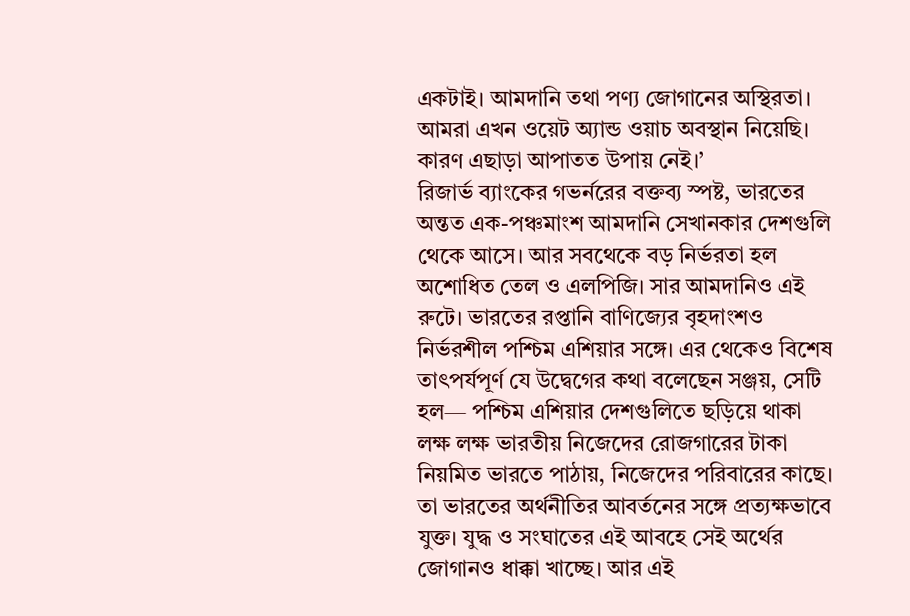একটাই। আমদানি তথা পণ্য জোগানের অস্থিরতা। আমরা এখন ওয়েট অ্যান্ড ওয়াচ অবস্থান নিয়েছি। কারণ এছাড়া আপাতত উপায় নেই।’
রিজার্ভ ব্যাংকের গভর্নরের বক্তব্য স্পষ্ট, ভারতের অন্তত এক-পঞ্চমাংশ আমদানি সেখানকার দেশগুলি থেকে আসে। আর সবথেকে বড় নির্ভরতা হল অশোধিত তেল ও এলপিজি। সার আমদানিও এই রুটে। ভারতের রপ্তানি বাণিজ্যের বৃহদাংশও নির্ভরশীল পশ্চিম এশিয়ার সঙ্গে। এর থেকেও বিশেষ তাৎপর্যপূর্ণ যে উদ্বেগের কথা বলেছেন সঞ্জয়, সেটি হল— পশ্চিম এশিয়ার দেশগুলিতে ছড়িয়ে থাকা লক্ষ লক্ষ ভারতীয় নিজেদের রোজগারের টাকা নিয়মিত ভারতে পাঠায়, নিজেদের পরিবারের কাছে। তা ভারতের অর্থনীতির আবর্তনের সঙ্গে প্রত্যক্ষভাবে যুক্ত। যুদ্ধ ও সংঘাতের এই আবহে সেই অর্থের জোগানও ধাক্কা খাচ্ছে। আর এই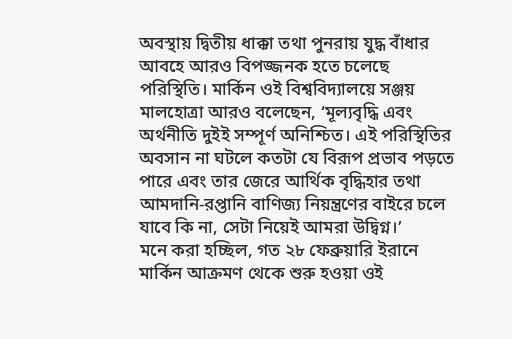অবস্থায় দ্বিতীয় ধাক্কা তথা পুনরায় যুদ্ধ বাঁধার আবহে আরও বিপজ্জনক হতে চলেছে পরিস্থিতি। মার্কিন ওই বিশ্ববিদ্যালয়ে সঞ্জয় মালহোত্রা আরও বলেছেন, ‘মূল্যবৃদ্ধি এবং অর্থনীতি দুইই সম্পূর্ণ অনিশ্চিত। এই পরিস্থিতির অবসান না ঘটলে কতটা যে বিরূপ প্রভাব পড়তে পারে এবং তার জেরে আর্থিক বৃদ্ধিহার তথা আমদানি-রপ্তানি বাণিজ্য নিয়ন্ত্রণের বাইরে চলে যাবে কি না, সেটা নিয়েই আমরা উদ্বিগ্ন।’
মনে করা হচ্ছিল, গত ২৮ ফেব্রুয়ারি ইরানে মার্কিন আক্রমণ থেকে শুরু হওয়া ওই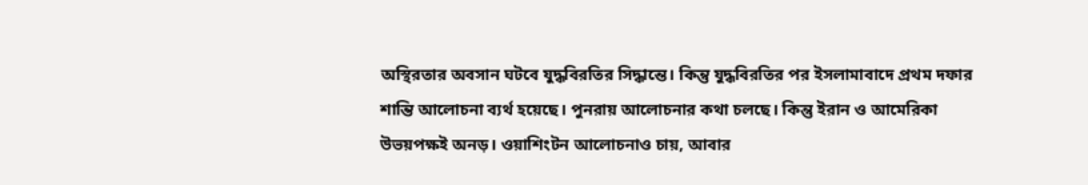অস্থিরতার অবসান ঘটবে যুদ্ধবিরতির সিদ্ধান্তে। কিন্তু যুদ্ধবিরতির পর ইসলামাবাদে প্রথম দফার শান্তি আলোচনা ব্যর্থ হয়েছে। পুনরায় আলোচনার কথা চলছে। কিন্তু ইরান ও আমেরিকা উভয়পক্ষই অনড়। ওয়াশিংটন আলোচনাও চায়, আবার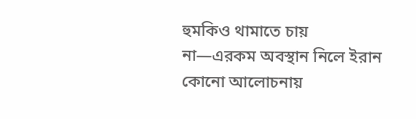হুমকিও থামাতে চায় না—এরকম অবস্থান নিলে ইরান কোনো আলোচনায়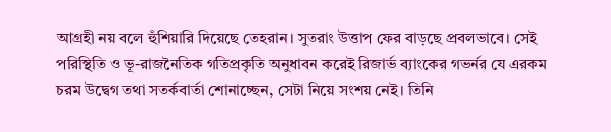আগ্রহী নয় বলে হুঁশিয়ারি দিয়েছে তেহরান। সুতরাং উত্তাপ ফের বাড়ছে প্রবলভাবে। সেই পরিস্থিতি ও ভূ-রাজনৈতিক গতিপ্রকৃতি অনুধাবন করেই রিজার্ভ ব্যাংকের গভর্নর যে এরকম চরম উদ্বেগ তথা সতর্কবার্তা শোনাচ্ছেন, সেটা নিয়ে সংশয় নেই। তিনি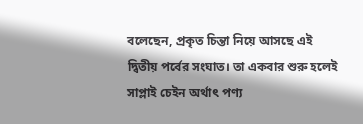বলেছেন, প্রকৃত চিন্তা নিয়ে আসছে এই দ্বিতীয় পর্বের সংঘাত। তা একবার শুরু হলেই সাপ্লাই চেইন অর্থাৎ পণ্য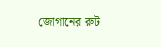জোগানের রুট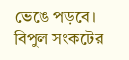ভেঙে পড়বে। বিপুল সংকটের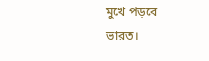মুখে পড়বে ভারত।